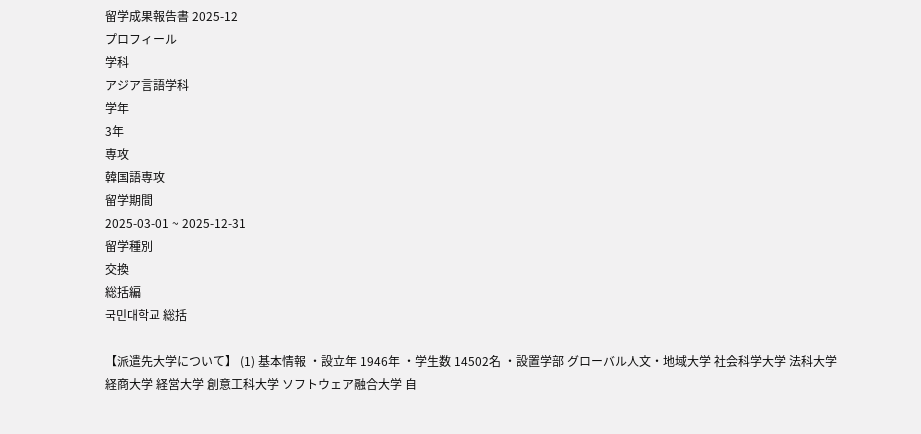留学成果報告書 2025-12
プロフィール
学科
アジア言語学科
学年
3年
専攻
韓国語専攻
留学期間
2025-03-01 ~ 2025-12-31
留学種別
交換
総括編
국민대학교 総括

【派遣先大学について】 (1) 基本情報 ・設立年 1946年 ・学生数 14502名 ・設置学部 グローバル人文・地域大学 社会科学大学 法科大学 経商大学 経営大学 創意工科大学 ソフトウェア融合大学 自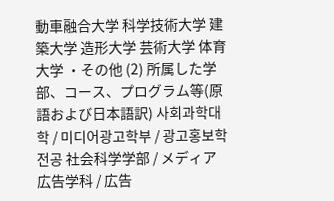動車融合大学 科学技術大学 建築大学 造形大学 芸術大学 体育大学 ・その他 (2) 所属した学部、コース、プログラム等(原語および日本語訳) 사회과학대학 / 미디어광고학부 / 광고홍보학전공 社会科学学部 / メディア広告学科 / 広告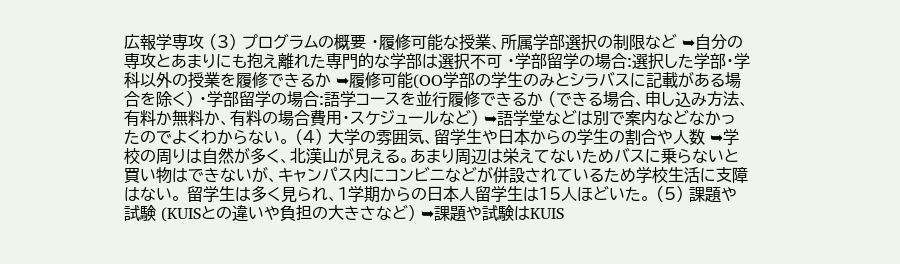広報学専攻 (3) プログラムの概要 ・履修可能な授業、所属学部選択の制限など ➥自分の専攻とあまりにも抱え離れた専門的な学部は選択不可 ・学部留学の場合:選択した学部・学科以外の授業を履修できるか ➥履修可能(OO学部の学生のみとシラバスに記載がある場合を除く) ・学部留学の場合:語学コースを並行履修できるか (できる場合、申し込み方法、有料か無料か、有料の場合費用・スケジュールなど) ➥語学堂などは別で案内などなかったのでよくわからない。 (4) 大学の雰囲気、留学生や日本からの学生の割合や人数 ➥学校の周りは自然が多く、北漢山が見える。あまり周辺は栄えてないためバスに乗らないと買い物はできないが、キャンパス内にコンビニなどが併設されているため学校生活に支障はない。 留学生は多く見られ、1学期からの日本人留学生は15人ほどいた。 (5) 課題や試験 (KUISとの違いや負担の大きさなど) ➥課題や試験はKUIS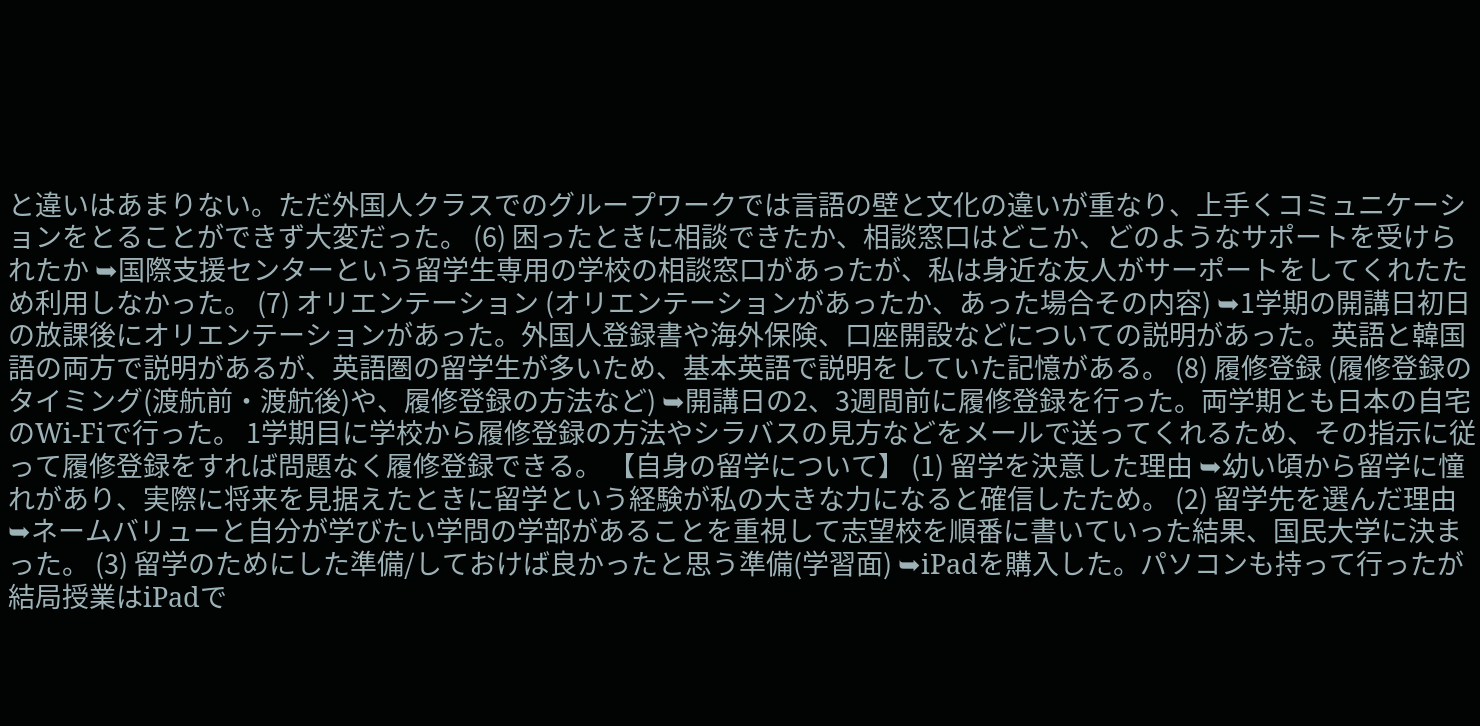と違いはあまりない。ただ外国人クラスでのグループワークでは言語の壁と文化の違いが重なり、上手くコミュニケーションをとることができず大変だった。 (6) 困ったときに相談できたか、相談窓口はどこか、どのようなサポートを受けられたか ➥国際支援センターという留学生専用の学校の相談窓口があったが、私は身近な友人がサーポートをしてくれたため利用しなかった。 (7) オリエンテーション (オリエンテーションがあったか、あった場合その内容) ➥1学期の開講日初日の放課後にオリエンテーションがあった。外国人登録書や海外保険、口座開設などについての説明があった。英語と韓国語の両方で説明があるが、英語圏の留学生が多いため、基本英語で説明をしていた記憶がある。 (8) 履修登録 (履修登録のタイミング(渡航前・渡航後)や、履修登録の方法など) ➥開講日の2、3週間前に履修登録を行った。両学期とも日本の自宅のWi-Fiで行った。 1学期目に学校から履修登録の方法やシラバスの見方などをメールで送ってくれるため、その指示に従って履修登録をすれば問題なく履修登録できる。 【自身の留学について】 (1) 留学を決意した理由 ➥幼い頃から留学に憧れがあり、実際に将来を見据えたときに留学という経験が私の大きな力になると確信したため。 (2) 留学先を選んだ理由 ➥ネームバリューと自分が学びたい学問の学部があることを重視して志望校を順番に書いていった結果、国民大学に決まった。 (3) 留学のためにした準備/しておけば良かったと思う準備(学習面) ➥iPadを購入した。パソコンも持って行ったが結局授業はiPadで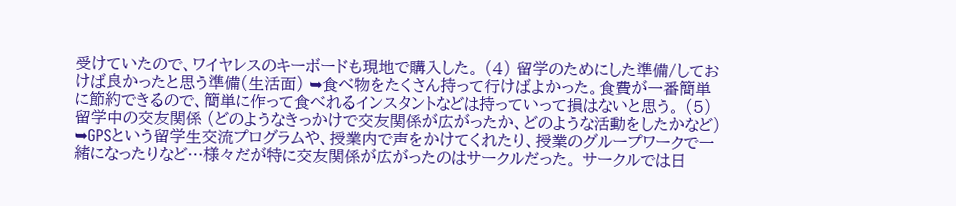受けていたので、ワイヤレスのキーボードも現地で購入した。 (4) 留学のためにした準備/しておけば良かったと思う準備(生活面) ➥食べ物をたくさん持って行けばよかった。食費が一番簡単に節約できるので、簡単に作って食べれるインスタントなどは持っていって損はないと思う。 (5) 留学中の交友関係 (どのようなきっかけで交友関係が広がったか、どのような活動をしたかなど) ➥GPSという留学生交流プログラムや、授業内で声をかけてくれたり、授業のグループワークで一緒になったりなど…様々だが特に交友関係が広がったのはサークルだった。 サークルでは日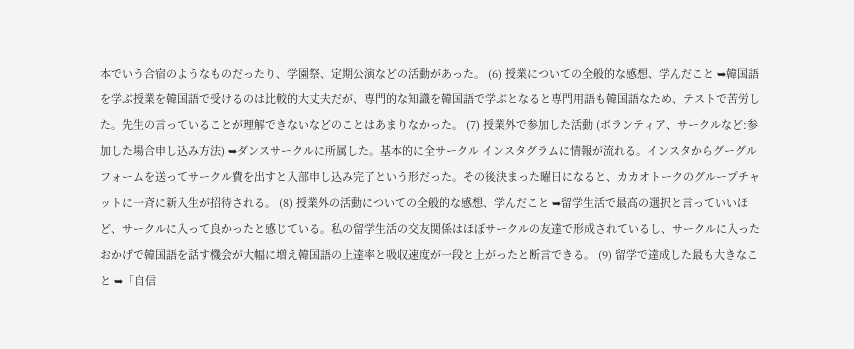本でいう合宿のようなものだったり、学園祭、定期公演などの活動があった。 (6) 授業についての全般的な感想、学んだこと ➥韓国語を学ぶ授業を韓国語で受けるのは比較的大丈夫だが、専門的な知識を韓国語で学ぶとなると専門用語も韓国語なため、テストで苦労した。先生の言っていることが理解できないなどのことはあまりなかった。 (7) 授業外で参加した活動 (ボランティア、サークルなど:参加した場合申し込み方法) ➥ダンスサークルに所属した。基本的に全サークル インスタグラムに情報が流れる。インスタからグーグルフォームを送ってサークル費を出すと入部申し込み完了という形だった。その後決まった曜日になると、カカオトークのグループチャットに一斉に新入生が招待される。 (8) 授業外の活動についての全般的な感想、学んだこと ➥留学生活で最高の選択と言っていいほど、サークルに入って良かったと感じている。私の留学生活の交友関係はほぼサークルの友達で形成されているし、サークルに入ったおかげで韓国語を話す機会が大幅に増え韓国語の上達率と吸収速度が一段と上がったと断言できる。 (9) 留学で達成した最も大きなこと ➥「自信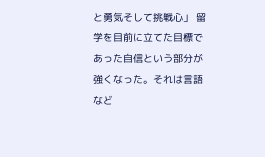と勇気そして挑戦心」 留学を目前に立てた目標であった自信という部分が強くなった。それは言語など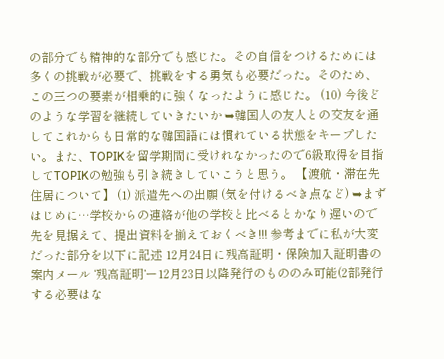の部分でも精神的な部分でも感じた。その自信をつけるためには多くの挑戦が必要で、挑戦をする勇気も必要だった。そのため、この三つの要素が相乗的に強くなったように感じた。 (10) 今後どのような学習を継続していきたいか ➥韓国人の友人との交友を通してこれからも日常的な韓国語には慣れている状態をキープしたい。また、TOPIKを留学期間に受けれなかったので6級取得を目指してTOPIKの勉強も引き続きしていこうと思う。 【渡航・滞在先住居について】 (1) 派遣先への出願 (気を付けるべき点など) ➥まずはじめに…学校からの連絡が他の学校と比べるとかなり遅いので先を見据えて、提出資料を揃えておくべき!!! 参考までに私が大変だった部分を以下に記述 12月24日に残高証明・保険加入証明書の案内メール ‘残高証明‘ー12月23日以降発行のもののみ可能(2部発行する必要はな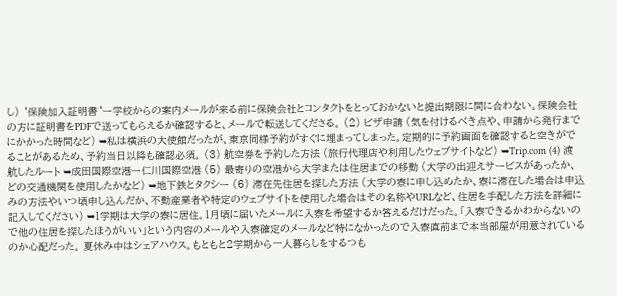し) ‘保険加入証明書‘ー学校からの案内メールが来る前に保険会社とコンタクトをとっておかないと提出期限に間に合わない。保険会社の方に証明書をPDFで送ってもらえるか確認すると、メールで転送してくださる。 (2) ビザ申請 (気を付けるべき点や、申請から発行までにかかった時間など) ➥私は横浜の大使館だったが、東京同様予約がすぐに埋まってしまった。定期的に予約画面を確認すると空きがでることがあるため、予約当日以降も確認必須。 (3) 航空券を予約した方法 (旅行代理店や利用したウェブサイトなど) ➥Trip.com (4) 渡航したルート ➥成田国際空港ー仁川国際空港 (5) 最寄りの空港から大学または住居までの移動 (大学の出迎えサービスがあったか、どの交通機関を使用したかなど) ➥地下鉄とタクシー (6) 滞在先住居を探した方法 (大学の寮に申し込めたか、寮に滞在した場合は申込みの方法やいつ頃申し込んだか、不動産業者や特定のウェブサイトを使用した場合はその名称やURLなど、住居を手配した方法を詳細に記入してください) ➥1学期は大学の寮に居住。1月頃に届いたメールに入寮を希望するか答えるだけだった。「入寮できるかわからないので他の住居を探したほうがいい」という内容のメールや入寮確定のメールなど特になかったので入寮直前まで本当部屋が用意されているのか心配だった。 夏休み中はシェアハウス。もともと2学期から一人暮らしをするつも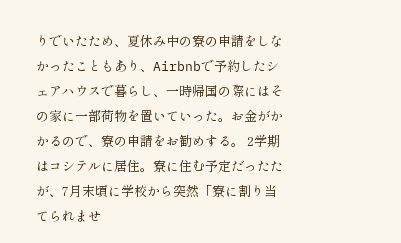りでいたため、夏休み中の寮の申請をしなかったこともあり、Airbnbで予約したシェアハウスで暮らし、一時帰国の際にはその家に一部荷物を置いていった。お金がかかるので、寮の申請をお勧めする。 2学期はコシテルに居住。寮に住む予定だったたが、7月末頃に学校から突然「寮に割り当てられませ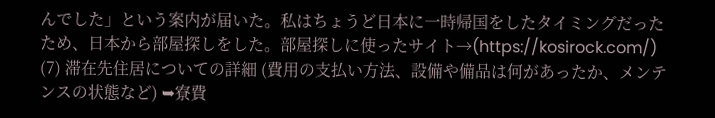んでした」という案内が届いた。私はちょうど日本に一時帰国をしたタイミングだったため、日本から部屋探しをした。部屋探しに使ったサイト→(https://kosirock.com/) (7) 滞在先住居についての詳細 (費用の支払い方法、設備や備品は何があったか、メンテンスの状態など) ➥寮費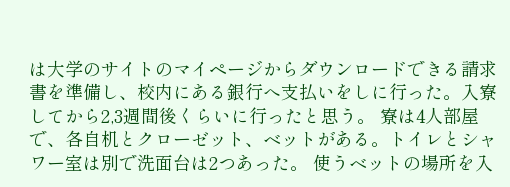は大学のサイトのマイページからダウンロードできる請求書を準備し、校内にある銀行へ支払いをしに行った。入寮してから2,3週間後くらいに行ったと思う。 寮は4人部屋で、各自机とクローゼット、ベットがある。トイレとシャワー室は別で洗面台は2つあった。 使うベットの場所を入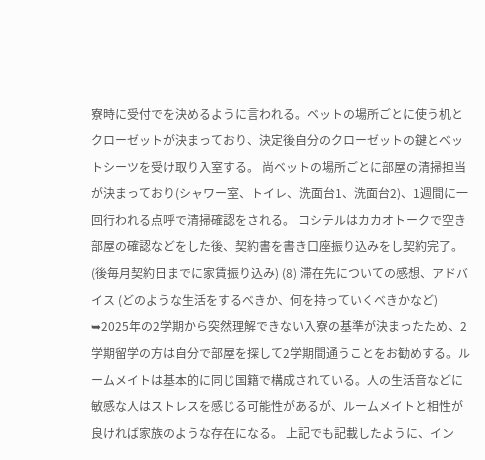寮時に受付でを決めるように言われる。ベットの場所ごとに使う机とクローゼットが決まっており、決定後自分のクローゼットの鍵とベットシーツを受け取り入室する。 尚ベットの場所ごとに部屋の清掃担当が決まっており(シャワー室、トイレ、洗面台1、洗面台2)、1週間に一回行われる点呼で清掃確認をされる。 コシテルはカカオトークで空き部屋の確認などをした後、契約書を書き口座振り込みをし契約完了。(後毎月契約日までに家賃振り込み) (8) 滞在先についての感想、アドバイス (どのような生活をするべきか、何を持っていくべきかなど) ➥2025年の2学期から突然理解できない入寮の基準が決まったため、2学期留学の方は自分で部屋を探して2学期間通うことをお勧めする。ルームメイトは基本的に同じ国籍で構成されている。人の生活音などに敏感な人はストレスを感じる可能性があるが、ルームメイトと相性が良ければ家族のような存在になる。 上記でも記載したように、イン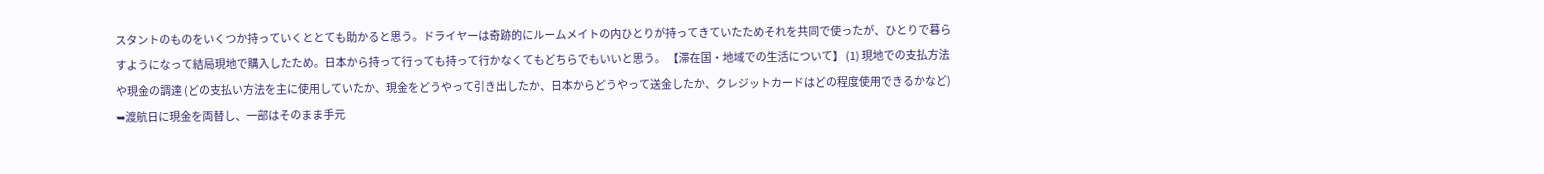スタントのものをいくつか持っていくととても助かると思う。ドライヤーは奇跡的にルームメイトの内ひとりが持ってきていたためそれを共同で使ったが、ひとりで暮らすようになって結局現地で購入したため。日本から持って行っても持って行かなくてもどちらでもいいと思う。 【滞在国・地域での生活について】 (1) 現地での支払方法や現金の調達 (どの支払い方法を主に使用していたか、現金をどうやって引き出したか、日本からどうやって送金したか、クレジットカードはどの程度使用できるかなど) ➥渡航日に現金を両替し、一部はそのまま手元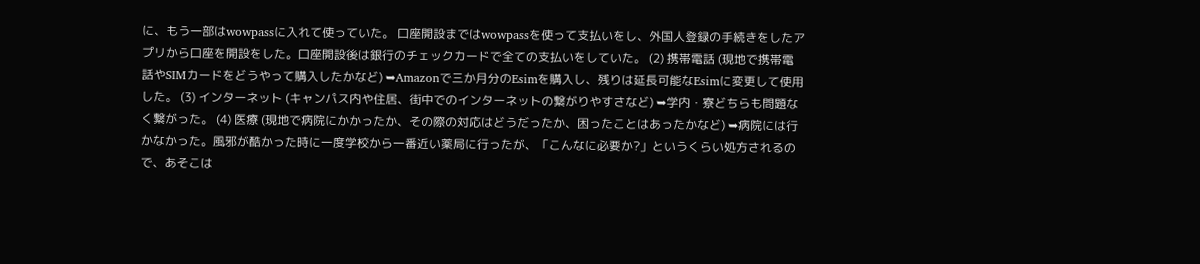に、もう一部はwowpassに入れて使っていた。 口座開設まではwowpassを使って支払いをし、外国人登録の手続きをしたアプリから口座を開設をした。口座開設後は銀行のチェックカードで全ての支払いをしていた。 (2) 携帯電話 (現地で携帯電話やSIMカードをどうやって購入したかなど) ➥Amazonで三か月分のEsimを購入し、残りは延長可能なEsimに変更して使用した。 (3) インターネット (キャンパス内や住居、街中でのインターネットの繋がりやすさなど) ➥学内・寮どちらも問題なく繋がった。 (4) 医療 (現地で病院にかかったか、その際の対応はどうだったか、困ったことはあったかなど) ➥病院には行かなかった。風邪が酷かった時に一度学校から一番近い薬局に行ったが、「こんなに必要か?」というくらい処方されるので、あそこは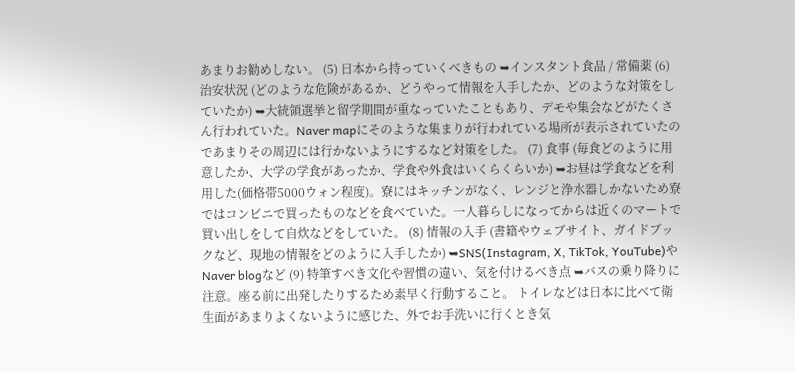あまりお勧めしない。 (5) 日本から持っていくべきもの ➥インスタント食品 / 常備薬 (6) 治安状況 (どのような危険があるか、どうやって情報を入手したか、どのような対策をしていたか) ➥大統領選挙と留学期間が重なっていたこともあり、デモや集会などがたくさん行われていた。Naver mapにそのような集まりが行われている場所が表示されていたのであまりその周辺には行かないようにするなど対策をした。 (7) 食事 (毎食どのように用意したか、大学の学食があったか、学食や外食はいくらくらいか) ➥お昼は学食などを利用した(価格帯5000ウォン程度)。寮にはキッチンがなく、レンジと浄水器しかないため寮ではコンビニで買ったものなどを食べていた。一人暮らしになってからは近くのマートで買い出しをして自炊などをしていた。 (8) 情報の入手 (書籍やウェブサイト、ガイドブックなど、現地の情報をどのように入手したか) ➥SNS(Instagram, X, TikTok, YouTube)やNaver blogなど (9) 特筆すべき文化や習慣の違い、気を付けるべき点 ➥バスの乗り降りに注意。座る前に出発したりするため素早く行動すること。 トイレなどは日本に比べて衛生面があまりよくないように感じた、外でお手洗いに行くとき気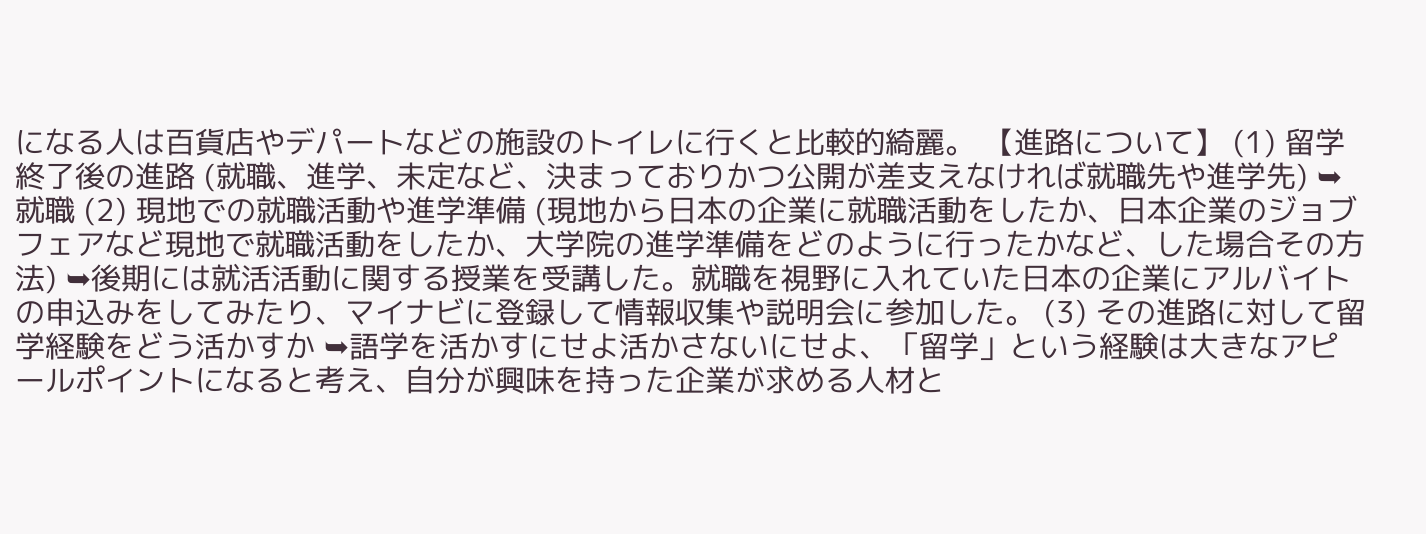になる人は百貨店やデパートなどの施設のトイレに行くと比較的綺麗。 【進路について】 (1) 留学終了後の進路 (就職、進学、未定など、決まっておりかつ公開が差支えなければ就職先や進学先) ➥就職 (2) 現地での就職活動や進学準備 (現地から日本の企業に就職活動をしたか、日本企業のジョブフェアなど現地で就職活動をしたか、大学院の進学準備をどのように行ったかなど、した場合その方法) ➥後期には就活活動に関する授業を受講した。就職を視野に入れていた日本の企業にアルバイトの申込みをしてみたり、マイナビに登録して情報収集や説明会に参加した。 (3) その進路に対して留学経験をどう活かすか ➥語学を活かすにせよ活かさないにせよ、「留学」という経験は大きなアピールポイントになると考え、自分が興味を持った企業が求める人材と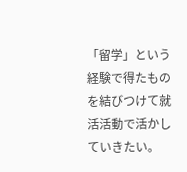「留学」という経験で得たものを結びつけて就活活動で活かしていきたい。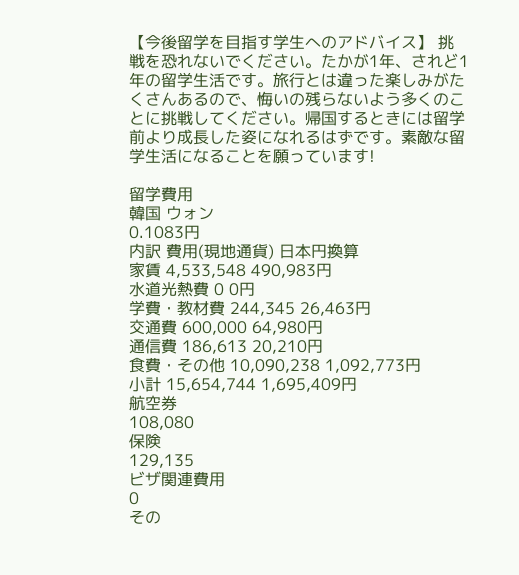【今後留学を目指す学生へのアドバイス】 挑戦を恐れないでください。たかが1年、されど1年の留学生活です。旅行とは違った楽しみがたくさんあるので、悔いの残らないよう多くのことに挑戦してください。帰国するときには留学前より成長した姿になれるはずです。素敵な留学生活になることを願っています!

留学費用
韓国 ウォン
0.1083円
内訳 費用(現地通貨) 日本円換算
家賃 4,533,548 490,983円
水道光熱費 0 0円
学費・教材費 244,345 26,463円
交通費 600,000 64,980円
通信費 186,613 20,210円
食費・その他 10,090,238 1,092,773円
小計 15,654,744 1,695,409円
航空券
108,080
保険
129,135
ビザ関連費用
0
その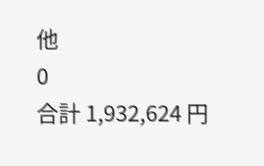他
0
合計 1,932,624 円